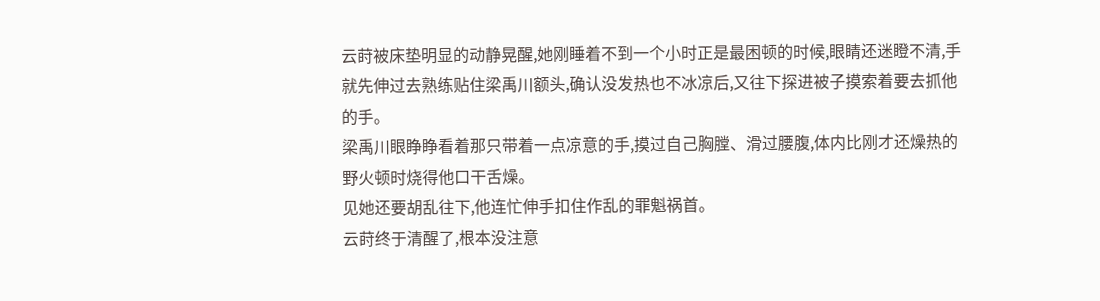云莳被床垫明显的动静晃醒,她刚睡着不到一个小时正是最困顿的时候,眼睛还迷瞪不清,手就先伸过去熟练贴住梁禹川额头,确认没发热也不冰凉后,又往下探进被子摸索着要去抓他的手。
梁禹川眼睁睁看着那只带着一点凉意的手,摸过自己胸膛、滑过腰腹,体内比刚才还燥热的野火顿时烧得他口干舌燥。
见她还要胡乱往下,他连忙伸手扣住作乱的罪魁祸首。
云莳终于清醒了,根本没注意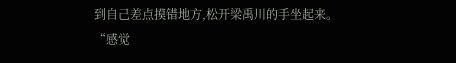到自己差点摸错地方,松开梁禹川的手坐起来。
“感觉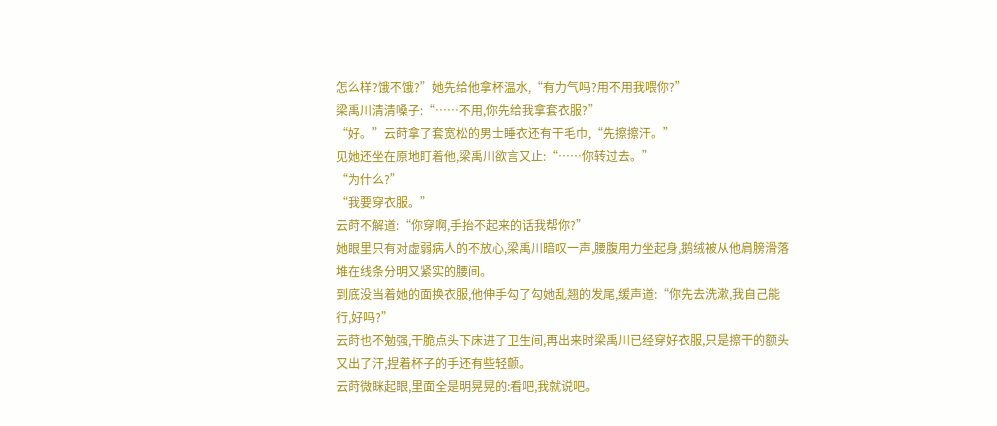怎么样?饿不饿?”她先给他拿杯温水,“有力气吗?用不用我喂你?”
梁禹川清清嗓子:“……不用,你先给我拿套衣服?”
“好。”云莳拿了套宽松的男士睡衣还有干毛巾,“先擦擦汗。”
见她还坐在原地盯着他,梁禹川欲言又止:“……你转过去。”
“为什么?”
“我要穿衣服。”
云莳不解道:“你穿啊,手抬不起来的话我帮你?”
她眼里只有对虚弱病人的不放心,梁禹川暗叹一声,腰腹用力坐起身,鹅绒被从他肩膀滑落堆在线条分明又紧实的腰间。
到底没当着她的面换衣服,他伸手勾了勾她乱翘的发尾,缓声道:“你先去洗漱,我自己能行,好吗?”
云莳也不勉强,干脆点头下床进了卫生间,再出来时梁禹川已经穿好衣服,只是擦干的额头又出了汗,捏着杯子的手还有些轻颤。
云莳微眯起眼,里面全是明晃晃的:看吧,我就说吧。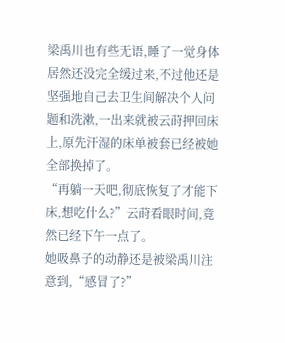梁禹川也有些无语,睡了一觉身体居然还没完全缓过来,不过他还是坚强地自己去卫生间解决个人问题和洗漱,一出来就被云莳押回床上,原先汗湿的床单被套已经被她全部换掉了。
“再躺一天吧,彻底恢复了才能下床,想吃什么?”云莳看眼时间,竟然已经下午一点了。
她吸鼻子的动静还是被梁禹川注意到,“感冒了?”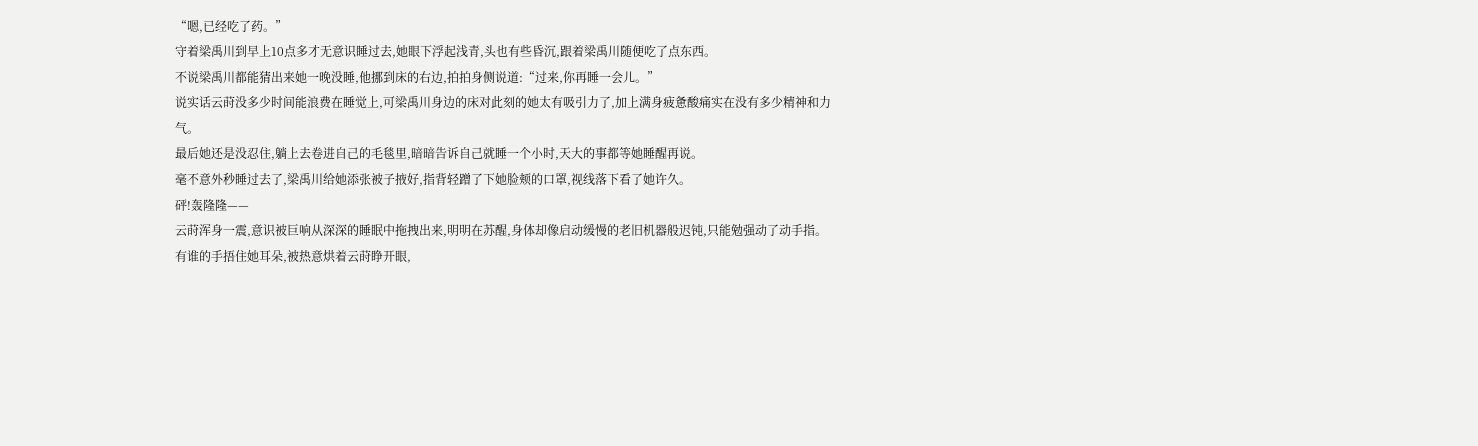“嗯,已经吃了药。”
守着梁禹川到早上10点多才无意识睡过去,她眼下浮起浅青,头也有些昏沉,跟着梁禹川随便吃了点东西。
不说梁禹川都能猜出来她一晚没睡,他挪到床的右边,拍拍身侧说道:“过来,你再睡一会儿。”
说实话云莳没多少时间能浪费在睡觉上,可梁禹川身边的床对此刻的她太有吸引力了,加上满身疲惫酸痛实在没有多少精神和力气。
最后她还是没忍住,躺上去卷进自己的毛毯里,暗暗告诉自己就睡一个小时,天大的事都等她睡醒再说。
毫不意外秒睡过去了,梁禹川给她添张被子掖好,指背轻蹭了下她脸颊的口罩,视线落下看了她许久。
砰!轰隆隆——
云莳浑身一震,意识被巨响从深深的睡眠中拖拽出来,明明在苏醒,身体却像启动缓慢的老旧机器般迟钝,只能勉强动了动手指。
有谁的手捂住她耳朵,被热意烘着云莳睁开眼,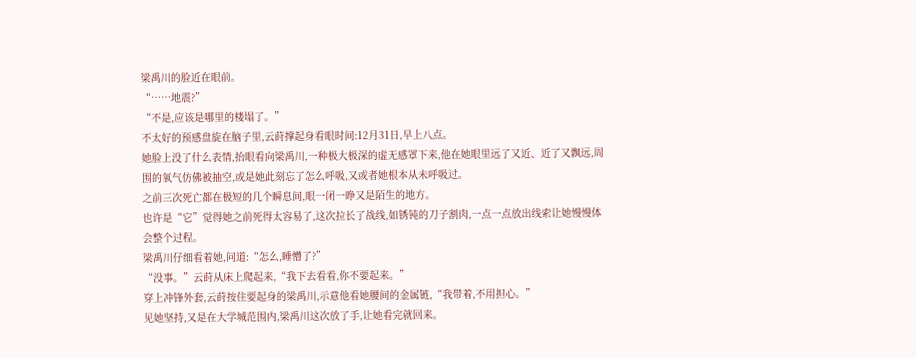梁禹川的脸近在眼前。
“……地震?”
“不是,应该是哪里的楼塌了。”
不太好的预感盘旋在脑子里,云莳撑起身看眼时间:12月31日,早上八点。
她脸上没了什么表情,抬眼看向梁禹川,一种极大极深的虚无感罩下来,他在她眼里远了又近、近了又飘远,周围的氧气仿佛被抽空,或是她此刻忘了怎么呼吸,又或者她根本从未呼吸过。
之前三次死亡都在极短的几个瞬息间,眼一闭一睁又是陌生的地方。
也许是“它”觉得她之前死得太容易了,这次拉长了战线,如锈钝的刀子割肉,一点一点放出线索让她慢慢体会整个过程。
梁禹川仔细看着她,问道:“怎么,睡懵了?”
“没事。”云莳从床上爬起来,“我下去看看,你不要起来。”
穿上冲锋外套,云莳按住要起身的梁禹川,示意他看她腰间的金属链,“我带着,不用担心。”
见她坚持,又是在大学城范围内,梁禹川这次放了手,让她看完就回来。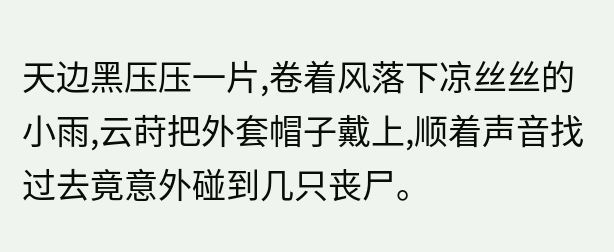天边黑压压一片,卷着风落下凉丝丝的小雨,云莳把外套帽子戴上,顺着声音找过去竟意外碰到几只丧尸。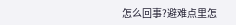怎么回事?避难点里怎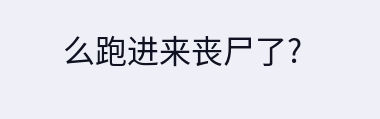么跑进来丧尸了?